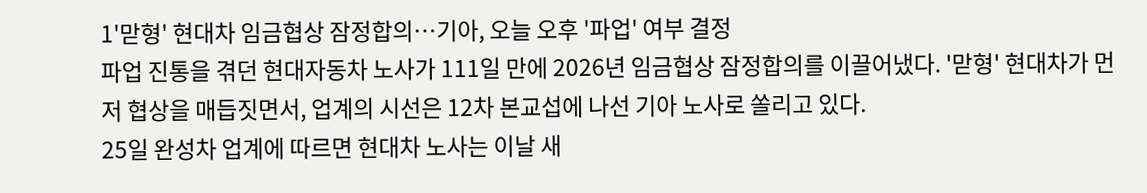1'맏형' 현대차 임금협상 잠정합의…기아, 오늘 오후 '파업' 여부 결정
파업 진통을 겪던 현대자동차 노사가 111일 만에 2026년 임금협상 잠정합의를 이끌어냈다. '맏형' 현대차가 먼저 협상을 매듭짓면서, 업계의 시선은 12차 본교섭에 나선 기아 노사로 쏠리고 있다.
25일 완성차 업계에 따르면 현대차 노사는 이날 새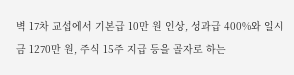벽 17차 교섭에서 기본급 10만 원 인상, 성과급 400%와 일시금 1270만 원, 주식 15주 지급 등을 골자로 하는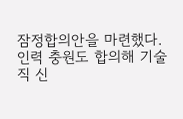잠정합의안을 마련했다.
인력 충원도 합의해 기술직 신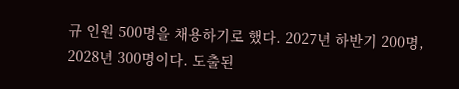규 인원 500명을 채용하기로 했다. 2027년 하반기 200명, 2028년 300명이다. 도출된